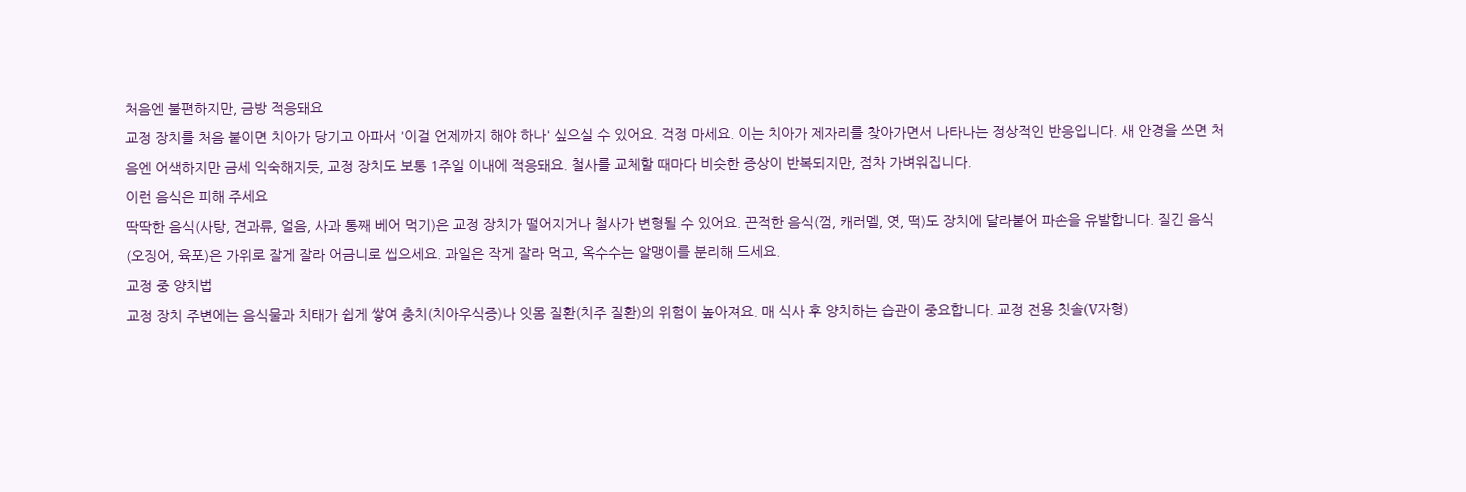처음엔 불편하지만, 금방 적응돼요
교정 장치를 처음 붙이면 치아가 당기고 아파서 '이걸 언제까지 해야 하나' 싶으실 수 있어요. 걱정 마세요. 이는 치아가 제자리를 찾아가면서 나타나는 정상적인 반응입니다. 새 안경을 쓰면 처음엔 어색하지만 금세 익숙해지듯, 교정 장치도 보통 1주일 이내에 적응돼요. 철사를 교체할 때마다 비슷한 증상이 반복되지만, 점차 가벼워집니다.
이런 음식은 피해 주세요
딱딱한 음식(사탕, 견과류, 얼음, 사과 통째 베어 먹기)은 교정 장치가 떨어지거나 철사가 변형될 수 있어요. 끈적한 음식(껌, 캐러멜, 엿, 떡)도 장치에 달라붙어 파손을 유발합니다. 질긴 음식(오징어, 육포)은 가위로 잘게 잘라 어금니로 씹으세요. 과일은 작게 잘라 먹고, 옥수수는 알맹이를 분리해 드세요.
교정 중 양치법
교정 장치 주변에는 음식물과 치태가 쉽게 쌓여 충치(치아우식증)나 잇몸 질환(치주 질환)의 위험이 높아져요. 매 식사 후 양치하는 습관이 중요합니다. 교정 전용 칫솔(V자형)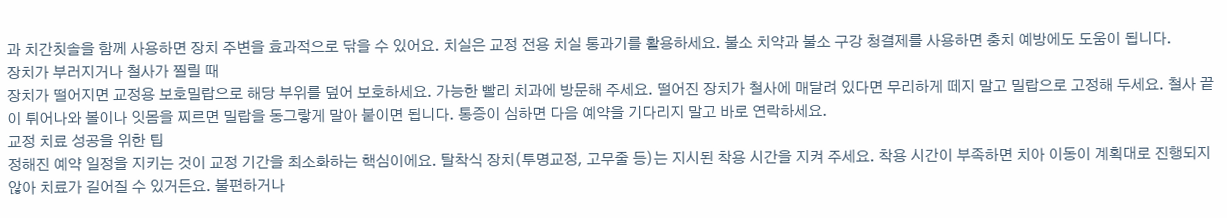과 치간칫솔을 함께 사용하면 장치 주변을 효과적으로 닦을 수 있어요. 치실은 교정 전용 치실 통과기를 활용하세요. 불소 치약과 불소 구강 청결제를 사용하면 충치 예방에도 도움이 됩니다.
장치가 부러지거나 철사가 찔릴 때
장치가 떨어지면 교정용 보호밀랍으로 해당 부위를 덮어 보호하세요. 가능한 빨리 치과에 방문해 주세요. 떨어진 장치가 철사에 매달려 있다면 무리하게 떼지 말고 밀랍으로 고정해 두세요. 철사 끝이 튀어나와 볼이나 잇몸을 찌르면 밀랍을 동그랗게 말아 붙이면 됩니다. 통증이 심하면 다음 예약을 기다리지 말고 바로 연락하세요.
교정 치료 성공을 위한 팁
정해진 예약 일정을 지키는 것이 교정 기간을 최소화하는 핵심이에요. 탈착식 장치(투명교정, 고무줄 등)는 지시된 착용 시간을 지켜 주세요. 착용 시간이 부족하면 치아 이동이 계획대로 진행되지 않아 치료가 길어질 수 있거든요. 불편하거나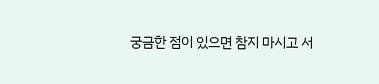궁금한 점이 있으면 참지 마시고 서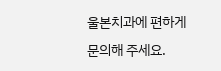울본치과에 편하게 문의해 주세요.